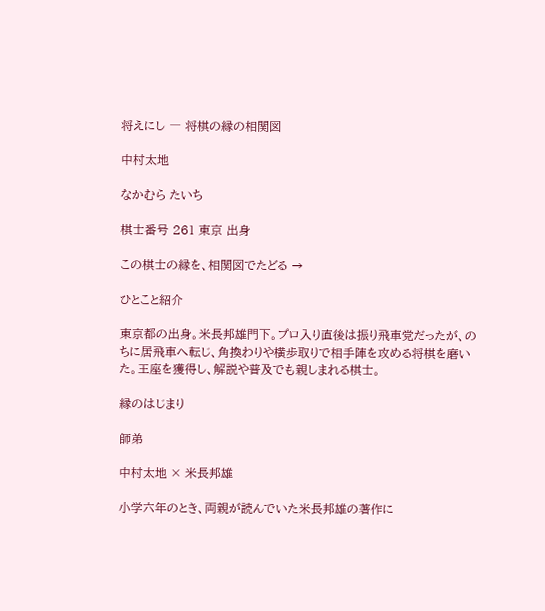将えにし ― 将棋の縁の相関図

中村太地

なかむら たいち

棋士番号 261 東京 出身

この棋士の縁を、相関図でたどる →

ひとこと紹介

東京都の出身。米長邦雄門下。プロ入り直後は振り飛車党だったが、のちに居飛車へ転じ、角換わりや横歩取りで相手陣を攻める将棋を磨いた。王座を獲得し、解説や普及でも親しまれる棋士。

縁のはじまり

師弟

中村太地 × 米長邦雄

小学六年のとき、両親が読んでいた米長邦雄の著作に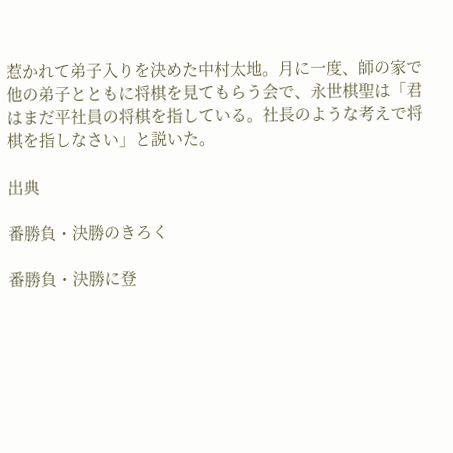惹かれて弟子入りを決めた中村太地。月に一度、師の家で他の弟子とともに将棋を見てもらう会で、永世棋聖は「君はまだ平社員の将棋を指している。社長のような考えで将棋を指しなさい」と説いた。

出典

番勝負・決勝のきろく

番勝負・決勝に登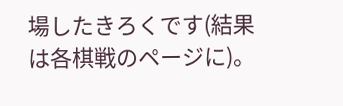場したきろくです(結果は各棋戦のページに)。